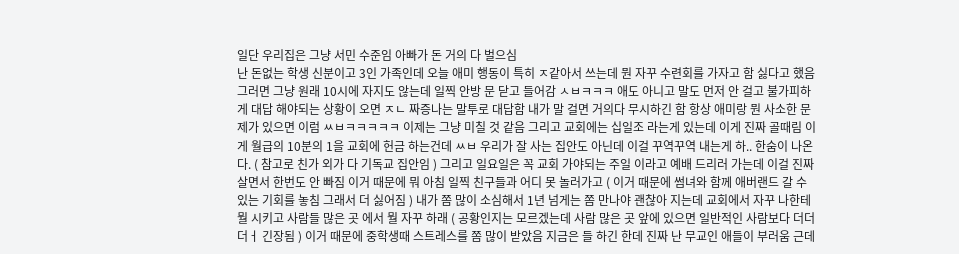일단 우리집은 그냥 서민 수준임 아빠가 돈 거의 다 벌으심
난 돈없는 학생 신분이고 3인 가족인데 오늘 애미 행동이 특히 ㅈ같아서 쓰는데 뭔 자꾸 수련회를 가자고 함 싫다고 했음 그러면 그냥 원래 10시에 자지도 않는데 일찍 안방 문 닫고 들어감 ㅅㅂㅋㅋㅋ 애도 아니고 말도 먼저 안 걸고 불가피하게 대답 해야되는 상황이 오면 ㅈㄴ 짜증나는 말투로 대답함 내가 말 걸면 거의다 무시하긴 함 항상 애미랑 뭔 사소한 문제가 있으면 이럼 ㅆㅂㅋㅋㅋㅋㅋ 이제는 그냥 미칠 것 같음 그리고 교회에는 십일조 라는게 있는데 이게 진짜 골때림 이게 월급의 10분의 1을 교회에 헌금 하는건데 ㅆㅂ 우리가 잘 사는 집안도 아닌데 이걸 꾸역꾸역 내는게 하.. 한숨이 나온다. ( 참고로 친가 외가 다 기독교 집안임 ) 그리고 일요일은 꼭 교회 가야되는 주일 이라고 예배 드리러 가는데 이걸 진짜 살면서 한번도 안 빠짐 이거 때문에 뭐 아침 일찍 친구들과 어디 못 놀러가고 ( 이거 때문에 썸녀와 함께 애버랜드 갈 수 있는 기회를 놓침 그래서 더 싫어짐 ) 내가 쫌 많이 소심해서 1년 넘게는 쫌 만나야 괜찮아 지는데 교회에서 자꾸 나한테 뭘 시키고 사람들 많은 곳 에서 뭘 자꾸 하래 ( 공황인지는 모르겠는데 사람 많은 곳 앞에 있으면 일반적인 사람보다 더더더ㅓ 긴장됨 ) 이거 때문에 중학생때 스트레스를 쫌 많이 받았음 지금은 들 하긴 한데 진짜 난 무교인 애들이 부러움 근데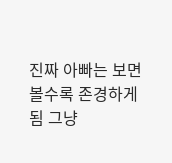진짜 아빠는 보면 볼수록 존경하게 됨 그냥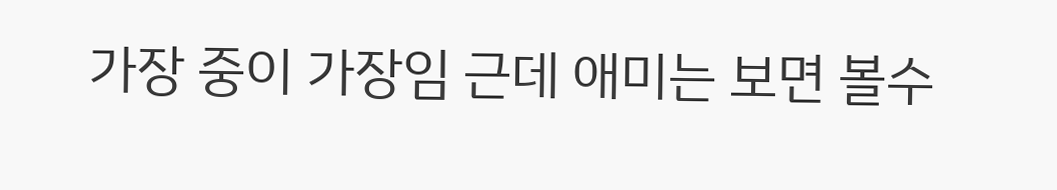가장 중이 가장임 근데 애미는 보면 볼수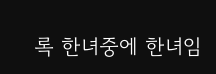록 한녀중에 한녀임